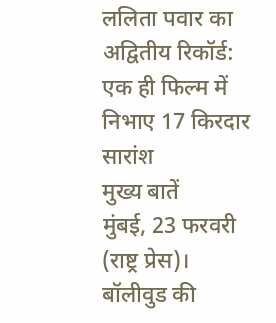ललिता पवार का अद्वितीय रिकॉर्ड: एक ही फिल्म में निभाए 17 किरदार
सारांश
मुख्य बातें
मुंबई, 23 फरवरी (राष्ट्र प्रेस)। बॉलीवुड की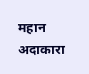महान अदाकारा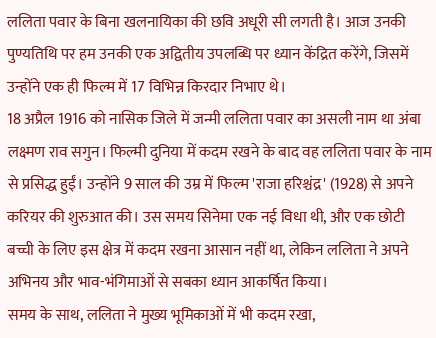ललिता पवार के बिना खलनायिका की छवि अधूरी सी लगती है। आज उनकी पुण्यतिथि पर हम उनकी एक अद्वितीय उपलब्धि पर ध्यान केंद्रित करेंगे, जिसमें उन्होंने एक ही फिल्म में 17 विभिन्न किरदार निभाए थे।
18 अप्रैल 1916 को नासिक जिले में जन्मी ललिता पवार का असली नाम था अंबा लक्ष्मण राव सगुन। फिल्मी दुनिया में कदम रखने के बाद वह ललिता पवार के नाम से प्रसिद्ध हुईं। उन्होंने 9 साल की उम्र में फिल्म 'राजा हरिश्चंद्र' (1928) से अपने करियर की शुरुआत की। उस समय सिनेमा एक नई विधा थी, और एक छोटी बच्ची के लिए इस क्षेत्र में कदम रखना आसान नहीं था, लेकिन ललिता ने अपने अभिनय और भाव-भंगिमाओं से सबका ध्यान आकर्षित किया।
समय के साथ, ललिता ने मुख्य भूमिकाओं में भी कदम रखा,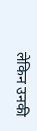लेकिन उनकी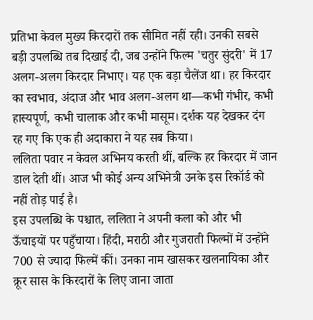प्रतिभा केवल मुख्य किरदारों तक सीमित नहीं रही। उनकी सबसे बड़ी उपलब्धि तब दिखाई दी, जब उन्होंने फिल्म 'चतुर सुंदरी' में 17 अलग-अलग किरदार निभाए। यह एक बड़ा चैलेंज था। हर किरदार का स्वभाव, अंदाज और भाव अलग-अलग था—कभी गंभीर, कभी हास्यपूर्ण, कभी चालाक और कभी मासूम। दर्शक यह देखकर दंग रह गए कि एक ही अदाकारा ने यह सब किया।
ललिता पवार न केवल अभिनय करती थीं, बल्कि हर किरदार में जान डाल देती थीं। आज भी कोई अन्य अभिनेत्री उनके इस रिकॉर्ड को नहीं तोड़ पाई है।
इस उपलब्धि के पश्चात, ललिता ने अपनी कला को और भी ऊँचाइयों पर पहुँचाया। हिंदी, मराठी और गुजराती फिल्मों में उन्होंने 700 से ज्यादा फिल्में कीं। उनका नाम खासकर खलनायिका और क्रूर सास के किरदारों के लिए जाना जाता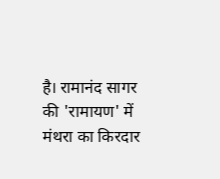है। रामानंद सागर की 'रामायण' में मंथरा का किरदार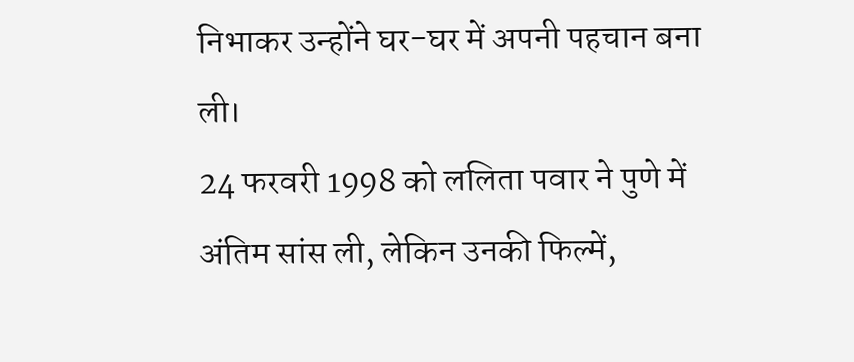निभाकर उन्होंने घर-घर में अपनी पहचान बना ली।
24 फरवरी 1998 को ललिता पवार ने पुणे में अंतिम सांस ली, लेकिन उनकी फिल्में,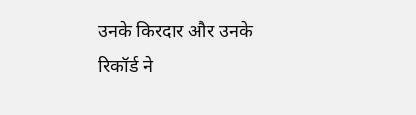उनके किरदार और उनके रिकॉर्ड ने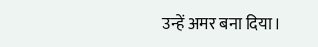उन्हें अमर बना दिया।